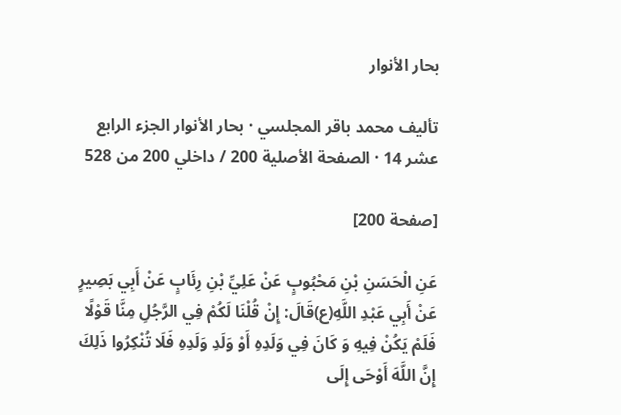بحار الأنوار

تأليف محمد باقر المجلسي · بحار الأنوار الجزء الرابع عشر 14 · الصفحة الأصلية 200 / داخلي 200 من 528

[صفحة 200]

عَنِ الْحَسَنِ بْنِ مَحْبُوبٍ عَنْ عَلِيِّ بْنِ رِئَابٍ عَنْ أَبِي بَصِيرٍ عَنْ أَبِي عَبْدِ اللَّهِ(ع)قَالَ: إِنْ قُلْنَا لَكُمْ فِي الرَّجُلِ مِنَّا قَوْلًا فَلَمْ يَكُنْ فِيهِ وَ كَانَ فِي وَلَدِهِ أَوْ وَلَدِ وَلَدِهِ فَلَا تُنْكِرُوا ذَلِكَ إِنَّ اللَّهَ أَوْحَى إِلَى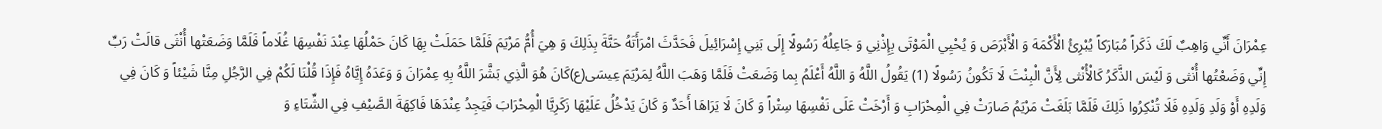عِمْرَانَ أَنِّي وَاهِبٌ لَكَ ذَكَراً مُبَارَكاً يُبْرِئُ الْأَكْمَهَ وَ الْأَبْرَصَ وَ يُحْيِي الْمَوْتَى بِإِذْنِي وَ جَاعِلُهُ رَسُولًا إِلَى بَنِي إِسْرَائِيلَ فَحَدَّثَ امْرَأَتَهُ حَنَّةَ بِذَلِكَ وَ هِيَ أُمُّ مَرْيَمَ فَلَمَّا حَمَلَتْ بِهَا كَانَ حَمْلُهَا عِنْدَ نَفْسِهَا غُلَاماً فَلَمَّا وَضَعَتْها أُنْثَى قالَتْ رَبِّ إِنِّي وَضَعْتُها أُنْثى وَ لَيْسَ الذَّكَرُ كَالْأُنْثى لِأَنَّ الْبِنْتَ لَا تَكُونُ رَسُولًا (1) يَقُولُ اللَّهُ وَ اللَّهُ أَعْلَمُ بِما وَضَعَتْ فَلَمَّا وَهَبَ اللَّهُ لِمَرْيَمَ عِيسَى(ع)كَانَ هُوَ الَّذِي بَشَّرَ اللَّهُ بِهِ عِمْرَانَ وَ وَعَدَهُ إِيَّاهُ فَإِذَا قُلْنَا لَكُمْ فِي الرَّجُلِ مِنَّا شَيْئاً وَ كَانَ فِي وَلَدِهِ أَوْ وَلَدِ وَلَدِهِ فَلَا تُنْكِرُوا ذَلِكَ فَلَمَّا بَلَغَتْ مَرْيَمُ صَارَتْ فِي الْمِحْرَابِ وَ أَرْخَتْ عَلَى نَفْسِهَا سِتْراً وَ كَانَ لَا يَرَاهَا أَحَدٌ وَ كَانَ يَدْخُلُ عَلَيْهَا زَكَرِيَّا الْمِحْرَابَ فَيَجِدُ عِنْدَهَا فَاكِهَةَ الصَّيْفِ فِي الشِّتَاءِ وَ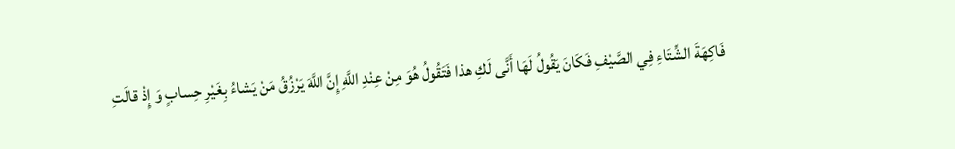فَاكِهَةَ الشِّتَاءِ فِي الصَّيْفِ فَكَانَ يَقُولُ لَهَا أَنَّى لَكِ هذا فَتَقُولُ هُوَ مِنْ عِنْدِ اللَّهِ إِنَّ اللَّهَ يَرْزُقُ مَنْ يَشاءُ بِغَيْرِ حِسابٍ وَ إِذْ قالَتِ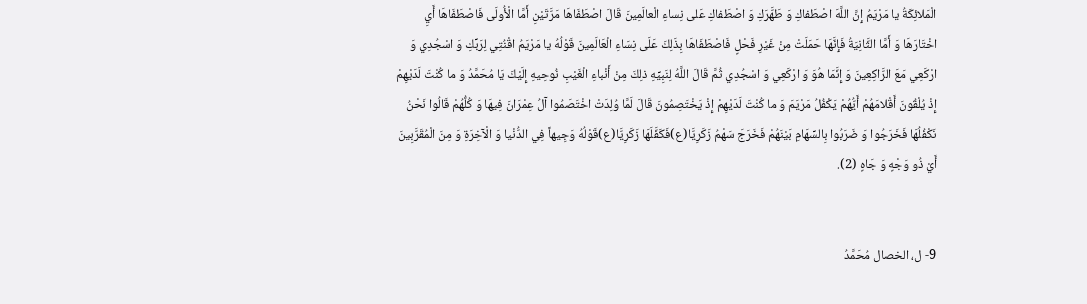الْمَلائِكَةُ يا مَرْيَمُ إِنَّ اللَّهَ اصْطَفاكِ وَ طَهَّرَكِ وَ اصْطَفاكِ عَلى نِساءِ الْعالَمِينَ قَالَ اصْطَفَاهَا مَرَّتَيْنِ أَمَّا الْأُولَى فَاصْطَفَاهَا أَيِ اخْتَارَهَا وَ أَمَّا الثَّانِيَةُ فَإِنَّهَا حَمَلَتْ مِنْ غَيْرِ فَحْلٍ فَاصْطَفَاهَا بِذَلِكَ عَلَى نِسَاءِ الْعَالَمِينَ قَوْلُهُ يا مَرْيَمُ اقْنُتِي لِرَبِّكِ وَ اسْجُدِي وَ ارْكَعِي مَعَ الرَّاكِعِينَ وَ إِنَّمَا هُوَ وَ ارْكَعِي وَ اسْجُدِي ثُمَّ قَالَ اللَّهُ لِنَبِيِّهِ ذلِكَ مِنْ أَنْباءِ الْغَيْبِ نُوحِيهِ إِلَيْكَ يَا مُحَمَّدُ وَ ما كُنْتَ لَدَيْهِمْ إِذْ يُلْقُونَ أَقْلامَهُمْ أَيُّهُمْ يَكْفُلُ مَرْيَمَ وَ ما كُنْتَ لَدَيْهِمْ إِذْ يَخْتَصِمُونَ قَالَ لَمَّا وُلِدَتْ اخْتَصَمُوا آلُ عِمْرَانَ فِيهَا وَ كُلُّهُمْ قَالُوا نَحْنُ نَكْفُلُهَا فَخَرَجُوا وَ ضَرَبُوا بِالسِّهَامِ بَيْنَهُمْ فَخَرَجَ سَهْمُ زَكَرِيَّا(ع)فَكَفَّلَهَا زَكَرِيَّا(ع)قَوْلُهُ وَجِيهاً فِي الدُّنْيا وَ الْآخِرَةِ وَ مِنَ الْمُقَرَّبِينَ أَيْ ذُو وَجْهٍ وَ جَاهٍ (2).


9- ل، الخصال مُحَمَّدُ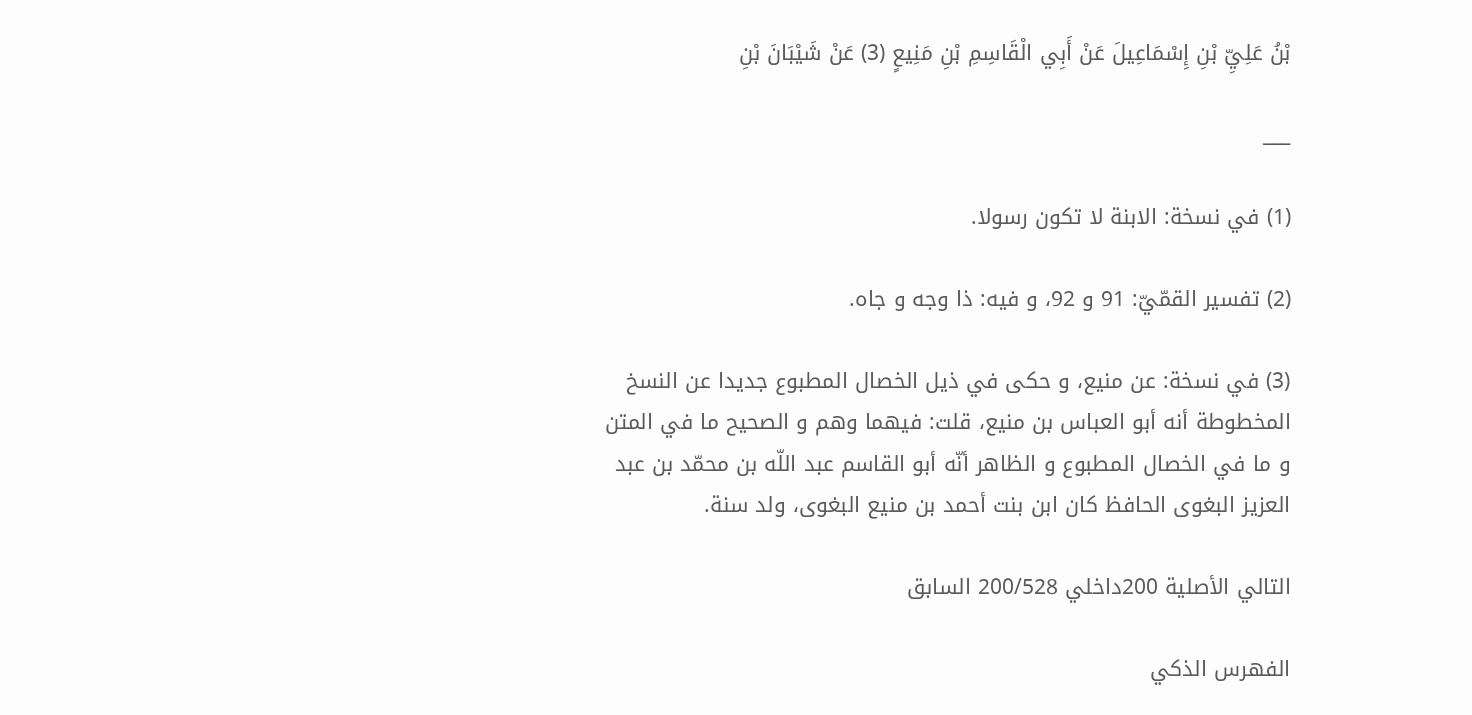بْنُ عَلِيِّ بْنِ إِسْمَاعِيلَ عَنْ أَبِي الْقَاسِمِ بْنِ مَنِيعٍ (3) عَنْ شَيْبَانَ بْنِ

___

(1) في نسخة: الابنة لا تكون رسولا.

(2) تفسير القمّيّ: 91 و 92، و فيه: ذا وجه و جاه.

(3) في نسخة: عن منيع، و حكى في ذيل الخصال المطبوع جديدا عن النسخ المخطوطة أنه أبو العباس بن منيع، قلت: فيهما وهم و الصحيح ما في المتن و ما في الخصال المطبوع و الظاهر أنّه أبو القاسم عبد اللّه بن محمّد بن عبد العزيز البغوى الحافظ كان ابن بنت أحمد بن منيع البغوى، ولد سنة.

التالي الأصلية 200داخلي 200/528 السابق

الفهرس الذكي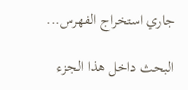جاري استخراج الفهرس...

البحث داخل هذا الجزء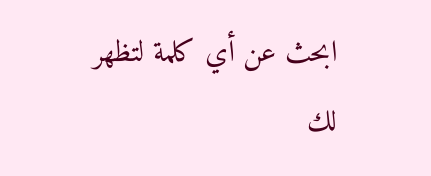ابحث عن أي كلمة لتظهر لك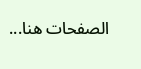الصفحات هنا...